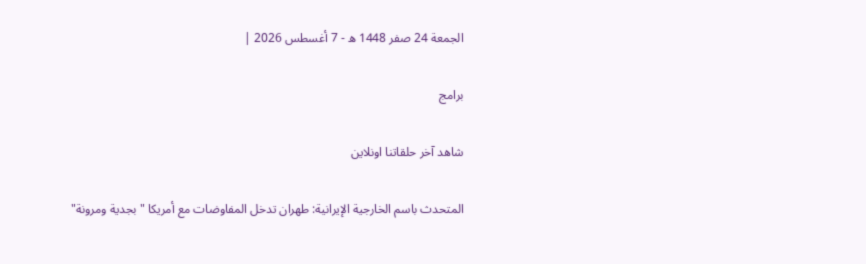الجمعة 24 صفر 1448 ه - 7 أغسطس 2026 |

برامج

شاهد آخر حلقاتنا اونلاين

المتحدث باسم الخارجية الإيرانية: طهران تدخل المفاوضات مع أمريكا "بجدية ومرونة"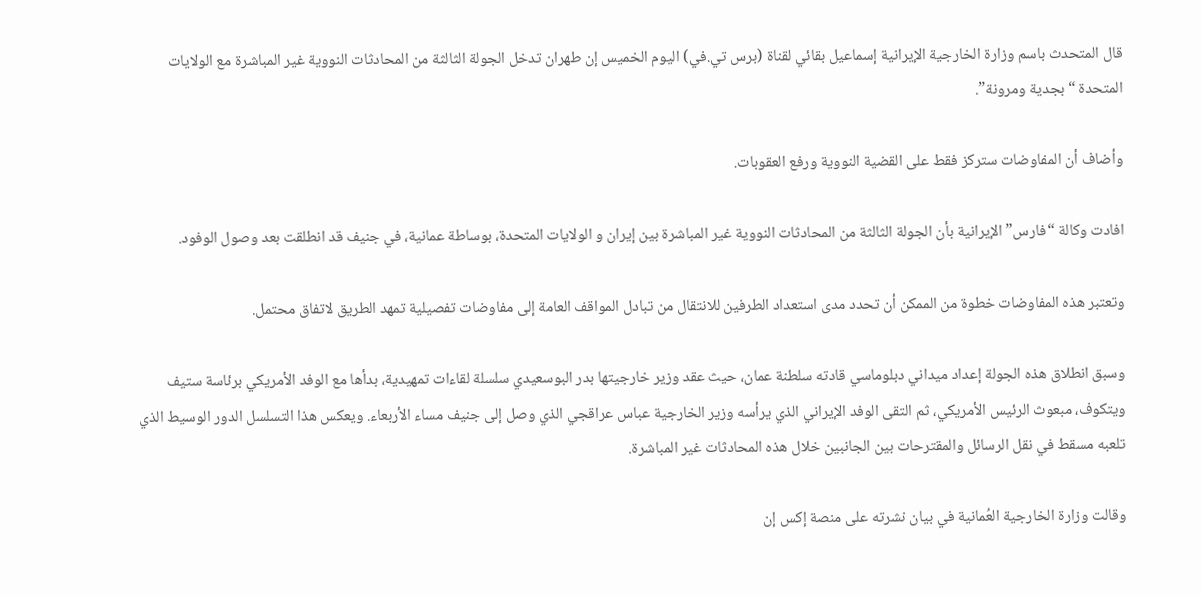قال المتحدث باسم وزارة الخارجية الإيرانية إسماعيل بقائي لقناة (برس تي.في) اليوم الخميس إن طهران تدخل الجولة الثالثة من المحادثات النووية غير المباشرة مع الولايات المتحدة “بجدية ومرونة”.

وأضاف أن المفاوضات ستركز فقط على القضية النووية ورفع العقوبات.

افادت وكالة “فارس” الإيرانية بأن الجولة الثالثة من المحادثات النووية غير المباشرة بين إيران و الولايات المتحدة، بوساطة عمانية، في جنيف قد انطلقت بعد وصول الوفود.

وتعتبر هذه المفاوضات خطوة من الممكن أن تحدد مدى استعداد الطرفين للانتقال من تبادل المواقف العامة إلى مفاوضات تفصيلية تمهد الطريق لاتفاق محتمل.

وسبق انطلاق هذه الجولة إعداد ميداني دبلوماسي قادته سلطنة عمان، حيث عقد وزير خارجيتها بدر البوسعيدي سلسلة لقاءات تمهيدية، بدأها مع الوفد الأمريكي برئاسة ستيف ويتكوف، مبعوث الرئيس الأمريكي، ثم التقى الوفد الإيراني الذي يرأسه وزير الخارجية عباس عراقجي الذي وصل إلى جنيف مساء الأربعاء. ويعكس هذا التسلسل الدور الوسيط الذي تلعبه مسقط في نقل الرسائل والمقترحات بين الجانبين خلال هذه المحادثات غير المباشرة.

وقالت وزارة الخارجية العُمانية في بيان نشرته على منصة إكس إن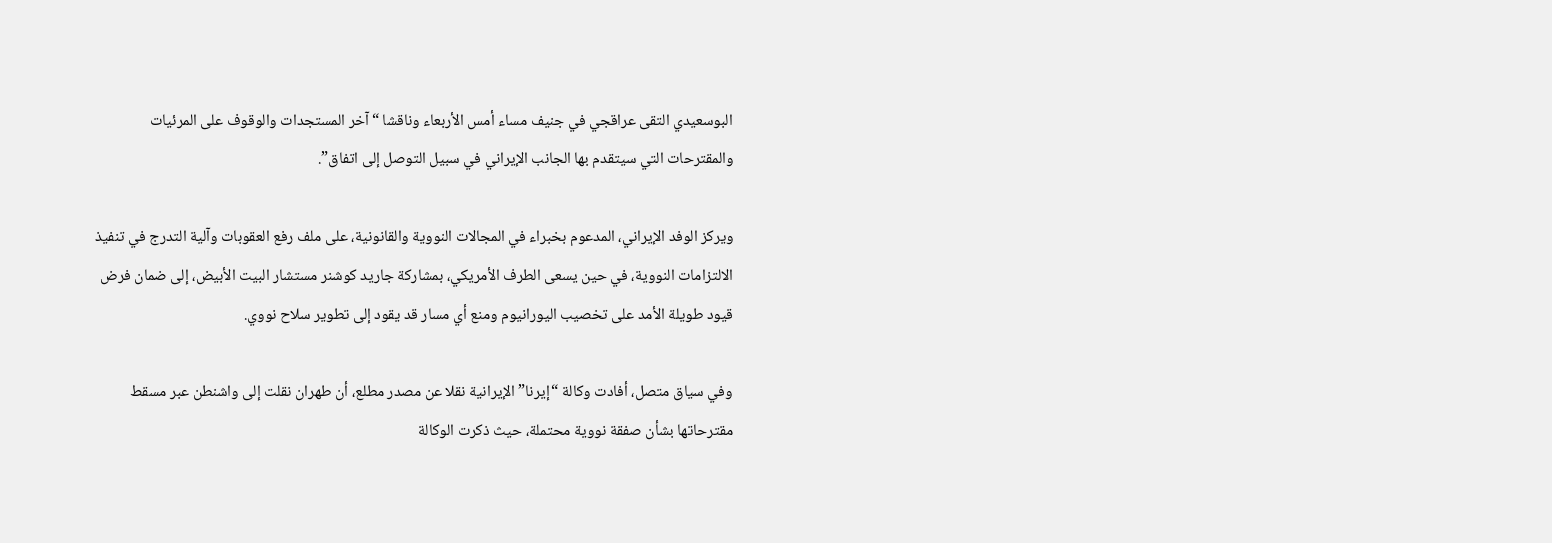البوسعيدي التقى عراقجي في جنيف مساء أمس الأربعاء وناقشا “آخر المستجدات والوقوف على المرئيات والمقترحات التي سيتقدم بها الجانب الإيراني في سبيل التوصل إلى اتفاق”.

ويركز الوفد الإيراني، المدعوم بخبراء في المجالات النووية والقانونية، على ملف رفع العقوبات وآلية التدرج في تنفيذ الالتزامات النووية، في حين يسعى الطرف الأمريكي، بمشاركة جاريد كوشنر مستشار البيت الأبيض، إلى ضمان فرض قيود طويلة الأمد على تخصيب اليورانيوم ومنع أي مسار قد يقود إلى تطوير سلاح نووي.

وفي سياق متصل، أفادت وكالة “إيرنا” الإيرانية نقلا عن مصدر مطلع، أن طهران نقلت إلى واشنطن عبر مسقط مقترحاتها بشأن صفقة نووية محتملة، حيث ذكرت الوكالة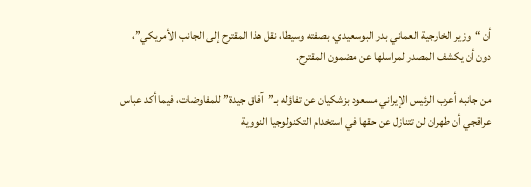أن “وزير الخارجية العماني بدر البوسعيدي، بصفته وسيطا، نقل هذا المقترح إلى الجانب الأمريكي”، دون أن يكشف المصدر لمراسلها عن مضمون المقترح.

من جانبه أعرب الرئيس الإيراني مسعود بزشكيان عن تفاؤله بـ”آفاق جيدة” للمفاوضات، فيما أكد عباس عراقجي أن طهران لن تتنازل عن حقها في استخدام التكنولوجيا النووية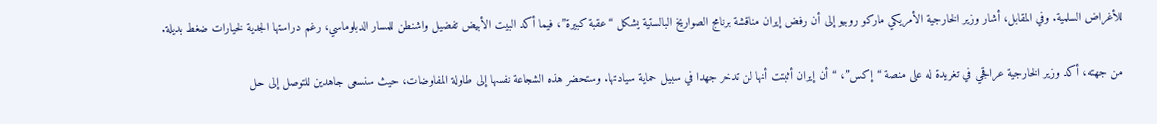للأغراض السلمية. وفي المقابل، أشار وزير الخارجية الأمريكي ماركو روبيو إلى أن رفض إيران مناقشة برنامج الصواريخ البالستية يشكل “عقبة كبيرة”، فيما أكد البيت الأبيض تفضيل واشنطن للمسار الدبلوماسي، رغم دراستها الجدية لخيارات ضغط بديلة.

من جهته، أكد وزير الخارجية عراقجي في تغريدة له على منصة “إكس”، “أن إيران أثبتت أنها لن تدخر جهدا في سبيل حماية سيادتها. وستحضر هذه الشجاعة نفسها إلى طاولة المفاوضات، حيث سنسعى جاهدين للتوصل إلى حل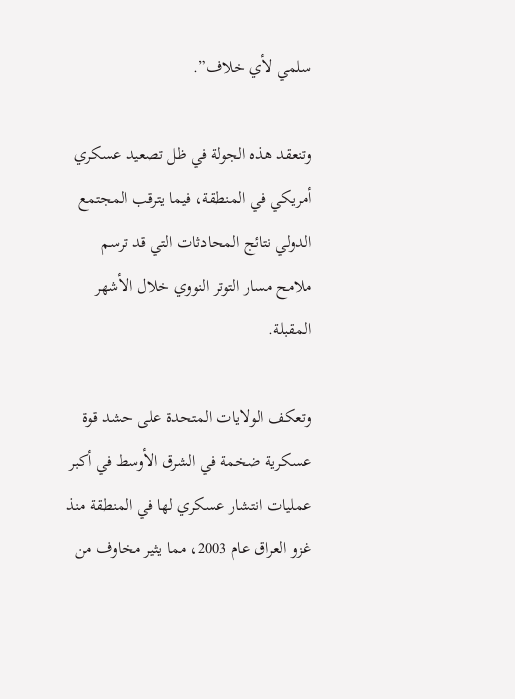سلمي لأي خلاف”.

وتنعقد هذه الجولة في ظل تصعيد عسكري أمريكي في المنطقة، فيما يترقب المجتمع الدولي نتائج المحادثات التي قد ترسم ملامح مسار التوتر النووي خلال الأشهر المقبلة.

وتعكف الولايات المتحدة على حشد قوة عسكرية ضخمة في الشرق الأوسط في أكبر عمليات انتشار عسكري لها في المنطقة منذ غزو العراق عام 2003، مما يثير مخاوف من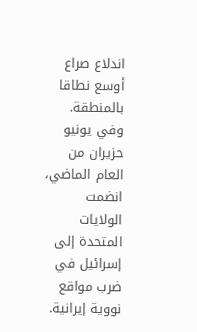اندلاع صراع أوسع نطاقا بالمنطقة. وفي يونيو حزيران من العام الماضي، انضمت الولايات المتحدة إلى إسرائيل في ضرب مواقع نووية إيرانية.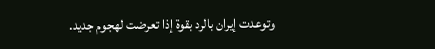وتوعدت إيران بالرد بقوة إذا تعرضت لهجوم جديد.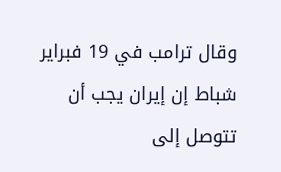وقال ترامب في 19 فبراير شباط إن إيران يجب أن تتوصل إلى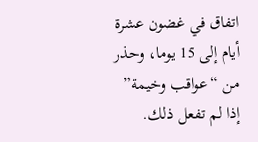اتفاق في غضون عشرة أيام إلى 15 يوما، وحذر من “عواقب وخيمة” إذا لم تفعل ذلك.